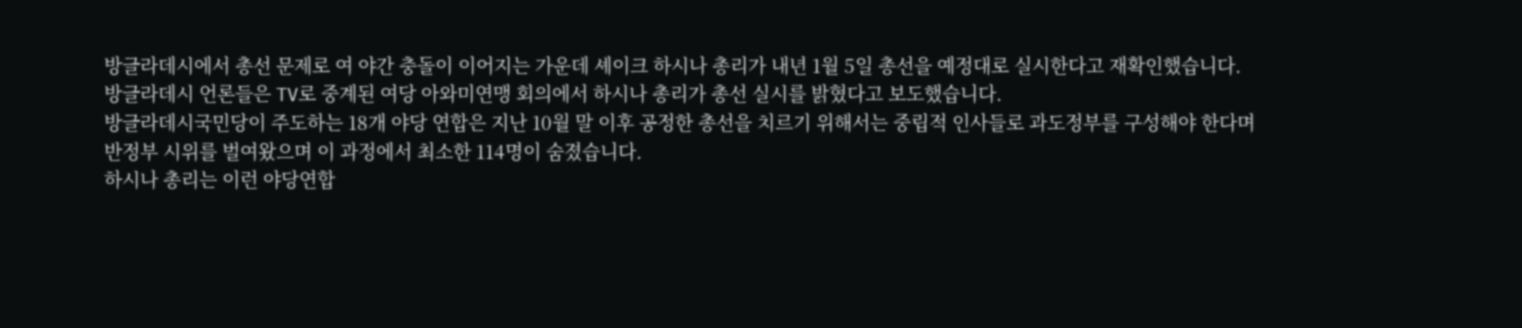방글라데시에서 총선 문제로 여 야간 충돌이 이어지는 가운데 셰이크 하시나 총리가 내년 1월 5일 총선을 예정대로 실시한다고 재확인했습니다.
방글라데시 언론들은 TV로 중계된 여당 아와미연맹 회의에서 하시나 총리가 총선 실시를 밝혔다고 보도했습니다.
방글라데시국민당이 주도하는 18개 야당 연합은 지난 10월 말 이후 공정한 총선을 치르기 위해서는 중립적 인사들로 과도정부를 구성해야 한다며 반정부 시위를 벌여왔으며 이 과정에서 최소한 114명이 숨졌습니다.
하시나 총리는 이런 야당연합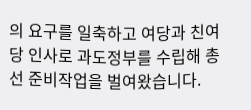의 요구를 일축하고 여당과 친여당 인사로 과도정부를 수립해 총선 준비작업을 벌여왔습니다.